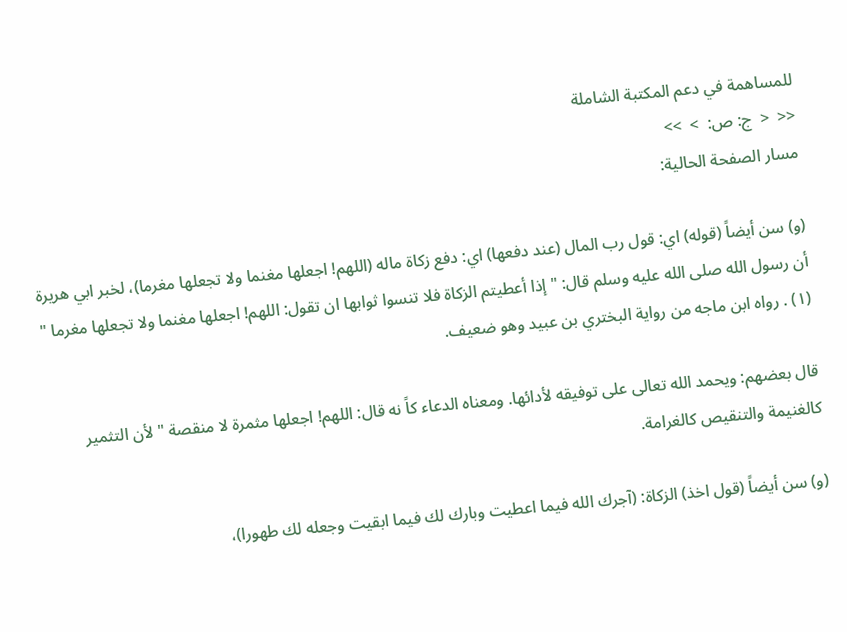للمساهمة في دعم المكتبة الشاملة
<<  <  ج: ص:  >  >>
مسار الصفحة الحالية:

(و) سن أيضاً (قوله) اي: قول رب المال (عند دفعها) اي: دفع زكاة ماله (اللهم! اجعلها مغنما ولا تجعلها مغرما)، لخبر ابي هريرة أن رسول الله صلى الله عليه وسلم قال: " إذا أعطيتم الزكاة فلا تنسوا ثوابها ان تقول: اللهم! اجعلها مغنما ولا تجعلها مغرما " (١) . رواه ابن ماجه من رواية البختري بن عبيد وهو ضعيف.

قال بعضهم: ويحمد الله تعالى على توفيقه لأدائها. ومعناه الدعاء كاً نه قال: اللهم! اجعلها مثمرة لا منقصة " لأن التثمير كالغنيمة والتنقيص كالغرامة.

(و) سن أيضاً (قول اخذ) الزكاة: (آجرك الله فيما اعطيت وبارك لك فيما ابقيت وجعله لك طهورا)،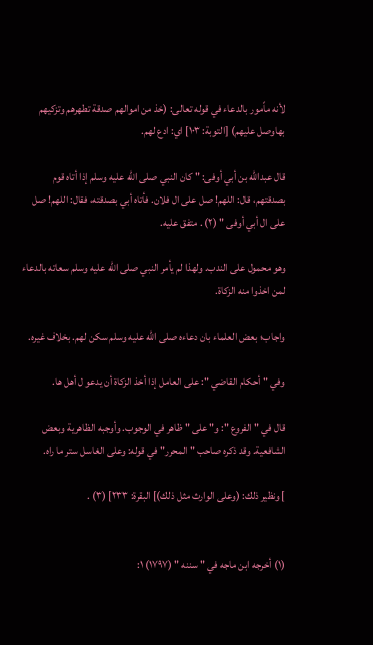لأنه ماًمور بالدعاء في قوله تعالى: (خذ من اموالهم صدقة تطهرهم وتزكيهم بهاوصل عليهم) [التوبة: ١٠٣] اي: ادع لهم.

قال عبدالله بن أبي أوفى: " كان النبي صلى الله عليه وسلم إذا أتاه قوم بصدقتهم، قال: اللهم! صل على ال فلان. فأتاه أبي بصدقته، فقال: اللهم! صل على ال أبي أوفى " (٢) . متفق عليه.

وهو محمول على الندب. ولهذا لم يأمر النبي صلى الله عليه وسلم سعاته بالدعاء لمن اخذوا منه الزكاة.

واجاب؛ بعض العلماء بان دعاءه صلى الله عليه وسلم سكن لهم. بخلاف غيره.

وفي " أحكام القاضي ": على العامل إذا أخذ الزكاة أن يدعو ل أهل ها.

قال في " الفروع ": و" على " ظاهر في الوجوب. وأوجبه الظاهرية وبعض الشافعية. وقد ذكره صاحب " المحرر" في قوله: وعلى الغاسل ستر ما راه.

] ونظير ذلك: (وعلى الوارث مثل ذلك)] البقرة: ٢٣٣] (٣) .


(١) أخرجه ابن ماجه في " سننه " (١٧٩٧) ١: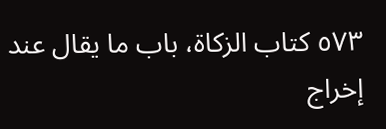٥٧٣ كتاب الزكاة، باب ما يقال عند إخراج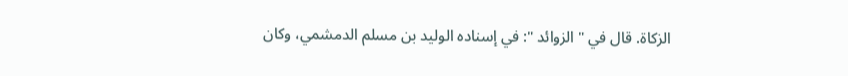الزكاة. قال في " الزوائد ": في إسناده الوليد بن مسلم الدمشمي، وكان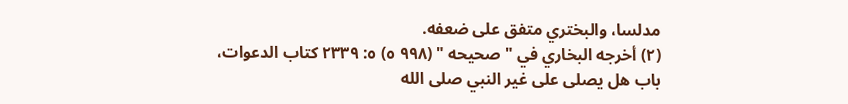مدلسا، والبختري متفق على ضعفه.
(٢) أخرجه البخاري في " صحيحه " (٩٩٨ ٥) ٥: ٢٣٣٩ كتاب الدعوات، باب هل يصلى على غير النبي صلى الله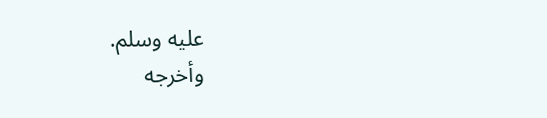عليه وسلم.
وأخرجه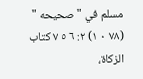مسلم في " صحيحه " (٧٨ ٠ ١) ٢: ٦ ٥ ٧ كتاب الزكاة،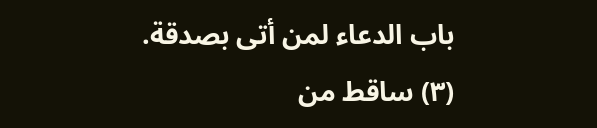باب الدعاء لمن أتى بصدقة.
(٣) ساقط من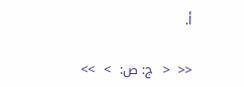أ.

<<  <  ج: ص:  >  >>